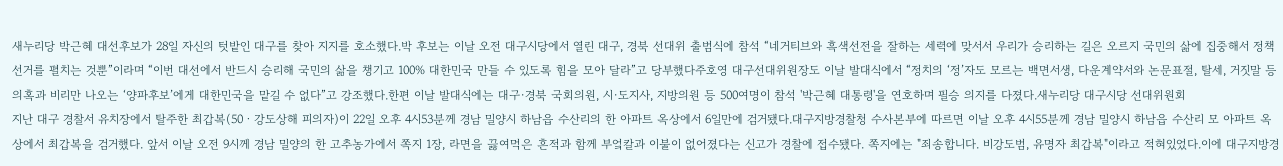새누리당 박근혜 대선후보가 28일 자신의 텃밭인 대구를 찾아 지지를 호소했다.박 후보는 이날 오전 대구시당에서 열린 대구, 경북 선대위 출범식에 참석 “네거티브와 흑색선전을 잘하는 세력에 맞서서 우리가 승리하는 길은 오르지 국민의 삶에 집중해서 정책선거를 펼치는 것뿐”이라며 “이번 대선에서 반드시 승리해 국민의 삶을 챙기고 100% 대한민국 만들 수 있도록 힘을 모아 달라”고 당부했다주호영 대구선대위원장도 이날 발대식에서 “정치의 ‘정’자도 모르는 백면서생, 다운계약서와 논문표절, 탈세, 거짓말 등 의혹과 비리만 나오는 ‘양파후보’에게 대한민국을 맡길 수 없다”고 강조했다.한편 이날 발대식에는 대구·경북 국회의원, 시·도지사, 지방의원 등 500여명이 참석 '박근혜 대통령'을 연호하며 필승 의지를 다졌다.새누리당 대구시당 선대위원회
지난 대구 경찰서 유치장에서 탈주한 최갑복(50ㆍ강도상해 피의자)이 22일 오후 4시53분께 경남 밀양시 하남읍 수산리의 한 아파트 옥상에서 6일만에 검거됐다.대구지방경찰청 수사본부에 따르면 이날 오후 4시55분께 경남 밀양시 하남읍 수산리 모 아파트 옥상에서 최갑복을 검거했다. 앞서 이날 오전 9시께 경남 밀양의 한 고추농가에서 쪽지 1장, 라면을 끓여먹은 흔적과 함께 부엌칼과 이불이 없어졌다는 신고가 경찰에 접수됐다. 쪽지에는 "죄송합니다. 비강도범, 유명자 최갑복"이라고 적혀있었다.이에 대구지방경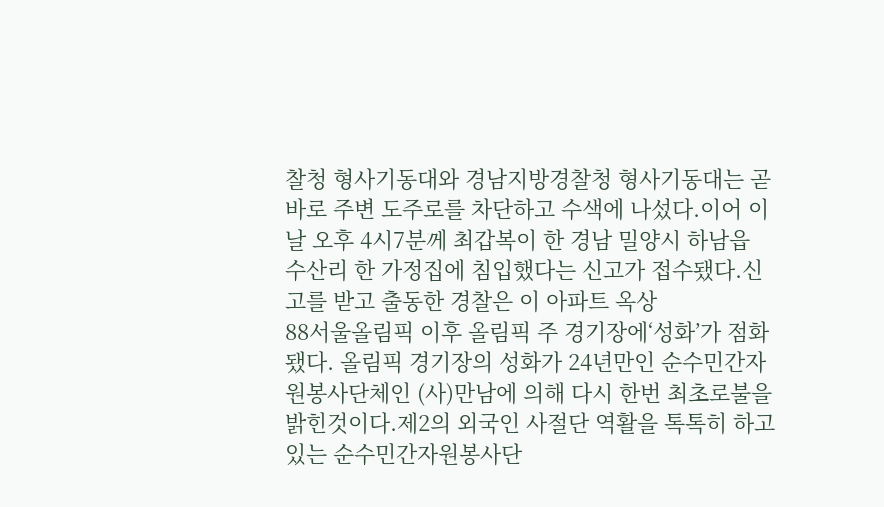찰청 형사기동대와 경남지방경찰청 형사기동대는 곧바로 주변 도주로를 차단하고 수색에 나섰다.이어 이날 오후 4시7분께 최갑복이 한 경남 밀양시 하남읍 수산리 한 가정집에 침입했다는 신고가 접수됐다.신고를 받고 출동한 경찰은 이 아파트 옥상
88서울올림픽 이후 올림픽 주 경기장에‘성화’가 점화 됐다. 올림픽 경기장의 성화가 24년만인 순수민간자원봉사단체인 (사)만남에 의해 다시 한번 최초로불을 밝힌것이다.제2의 외국인 사절단 역활을 톡톡히 하고 있는 순수민간자원봉사단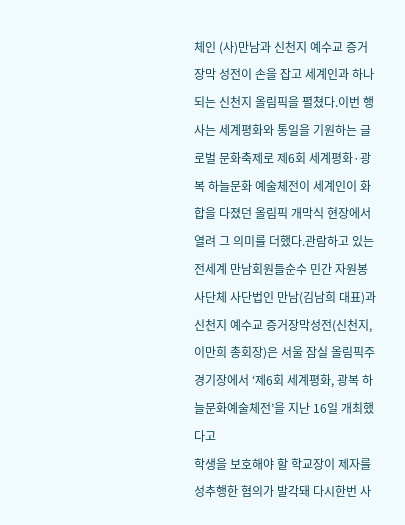체인 (사)만남과 신천지 예수교 증거장막 성전이 손을 잡고 세계인과 하나되는 신천지 올림픽을 펼쳤다.이번 행사는 세계평화와 통일을 기원하는 글로벌 문화축제로 제6회 세계평화·광복 하늘문화 예술체전이 세계인이 화합을 다졌던 올림픽 개막식 현장에서 열려 그 의미를 더했다.관람하고 있는 전세계 만남회원들순수 민간 자원봉사단체 사단법인 만남(김남희 대표)과 신천지 예수교 증거장막성전(신천지, 이만희 총회장)은 서울 잠실 올림픽주경기장에서 ‘제6회 세계평화, 광복 하늘문화예술체전’을 지난 16일 개최했다고
학생을 보호해야 할 학교장이 제자를 성추행한 혐의가 발각돼 다시한번 사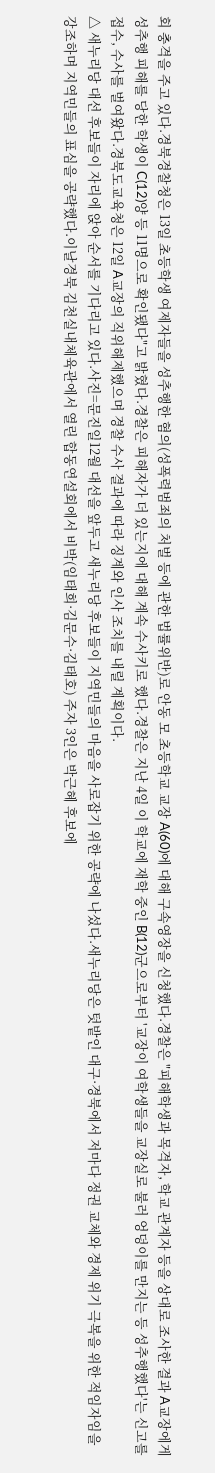회 충격을 주고 있다.경북경찰청은 13일 초등학생 여제자들을 성추행한 혐의(성폭력범죄의 처벌 등에 관한 법률위반)로 안동 모 초등학교 교장 A(60)에 대해 구속영장을 신청했다.경찰은 "피해학생과 목격자, 학교 관계자 등을 상대로 조사한 결과 A교장에게 성추행 피해를 당한 학생이 C(12)양 등 11명으로 확인됐다"고 밝혔다.경찰은 피해자가 더 있는지에 대해 계속 수사키로 했다.경찰은 지난 4일 이 학교에 재학 중인 B(12)군으로부터 '교장이 여학생들을 교장실로 불러 엉덩이를 만지는 등 성추행했다'는 신고를 접수, 수사를 벌여왔다.경북도교육청은 12일 A교장의 직위해제했으며 경찰 수사 결과에 따라 징계와 인사 조치를 내릴 계획이다.
△ 새누리당 대선 후보들이 자리에 앉아 순서를 기다리고 있다.사진=문진일12월 대선을 앞두고 새누리당 후보들이 지역민들의 마음을 사로잡기 위한 공략에 나섰다.새누리당은 텃밭인 대구·경북에서 저마다 정권 교체와 경제 위기 극복을 위한 적임자임을 강조하며 지역민들의 표심을 공략했다.이날경북 김천실내체육관에서 열린 합동연설회에서 비박(임태희·김문수·김태호) 주자 3인은 박근혜 후보에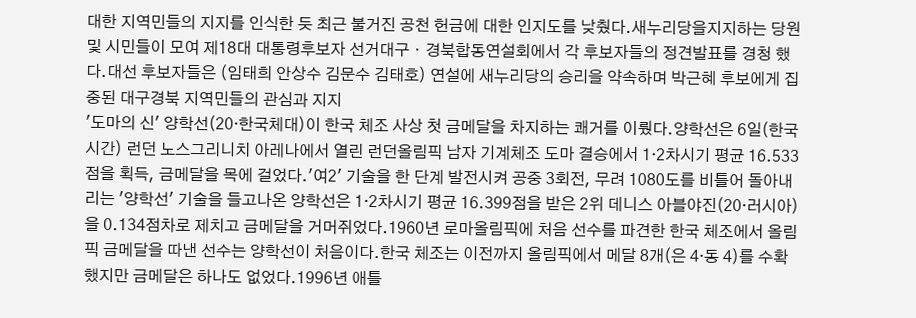대한 지역민들의 지지를 인식한 듯 최근 불거진 공천 헌금에 대한 인지도를 낮췄다.새누리당을지지하는 당원 및 시민들이 모여 제18대 대통령후보자 선거대구ㆍ경북합동연설회에서 각 후보자들의 정견발표를 경청 했다.대선 후보자들은 (임태희 안상수 김문수 김태호) 연설에 새누리당의 승리을 약속하며 박근혜 후보에게 집중된 대구경북 지역민들의 관심과 지지
'도마의 신' 양학선(20·한국체대)이 한국 체조 사상 첫 금메달을 차지하는 쾌거를 이뤘다.양학선은 6일(한국시간) 런던 노스그리니치 아레나에서 열린 런던올림픽 남자 기계체조 도마 결승에서 1·2차시기 평균 16.533점을 획득, 금메달을 목에 걸었다.'여2' 기술을 한 단계 발전시켜 공중 3회전, 무려 1080도를 비틀어 돌아내리는 '양학선' 기술을 들고나온 양학선은 1·2차시기 평균 16.399점을 받은 2위 데니스 아블야진(20·러시아)을 0.134점차로 제치고 금메달을 거머쥐었다.1960년 로마올림픽에 처음 선수를 파견한 한국 체조에서 올림픽 금메달을 따낸 선수는 양학선이 처음이다.한국 체조는 이전까지 올림픽에서 메달 8개(은 4·동 4)를 수확했지만 금메달은 하나도 없었다.1996년 애틀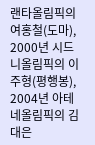랜타올림픽의 여홍철(도마), 2000년 시드니올림픽의 이주형(평행봉), 2004년 아테네올림픽의 김대은